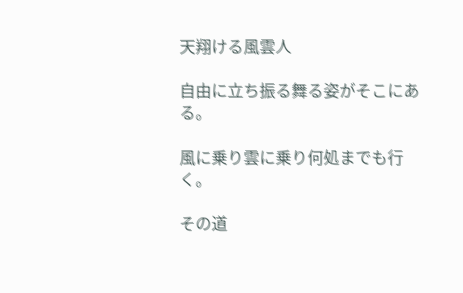天翔ける風雲人

自由に立ち振る舞る姿がそこにある。

風に乗り雲に乗り何処までも行く。

その道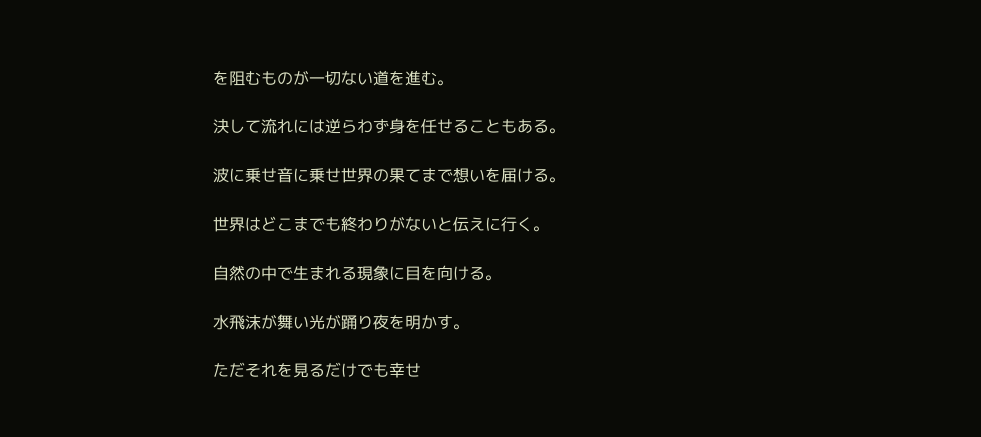を阻むものが一切ない道を進む。

決して流れには逆らわず身を任せることもある。

波に乗せ音に乗せ世界の果てまで想いを届ける。

世界はどこまでも終わりがないと伝えに行く。

自然の中で生まれる現象に目を向ける。

水飛沫が舞い光が踊り夜を明かす。

ただそれを見るだけでも幸せ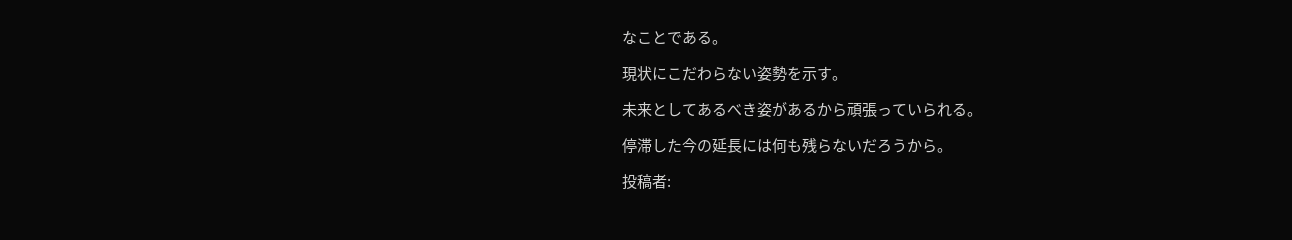なことである。

現状にこだわらない姿勢を示す。

未来としてあるべき姿があるから頑張っていられる。

停滞した今の延長には何も残らないだろうから。

投稿者: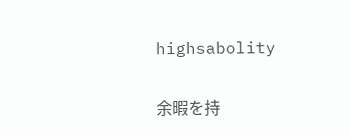highsabolity

余暇を持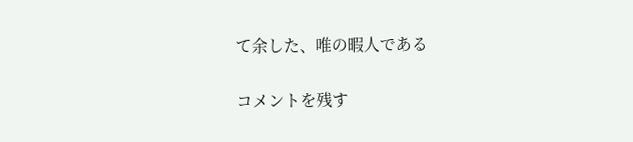て余した、唯の暇人である

コメントを残す